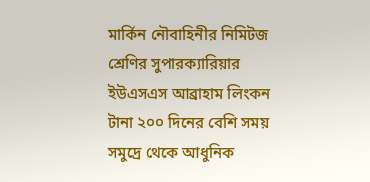মার্কিন নৌবাহিনীর নিমিটজ শ্রেণির সুপারক্যারিয়ার ইউএসএস আব্রাহাম লিংকন টানা ২০০ দিনের বেশি সময় সমুদ্রে থেকে আধুনিক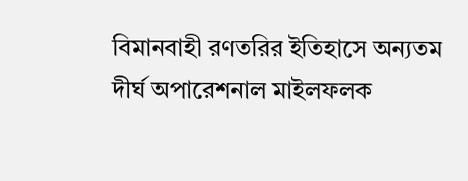বিমানবাহী রণতরির ইতিহাসে অন্যতম দীর্ঘ অপারেশনাল মাইলফলক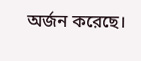অর্জন করেছে।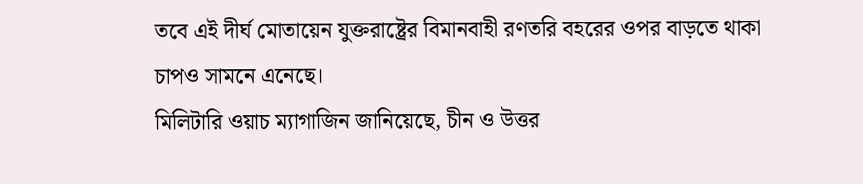তবে এই দীর্ঘ মোতায়েন যুক্তরাষ্ট্রের বিমানবাহী রণতরি বহরের ওপর বাড়তে থাকা চাপও সামনে এনেছে।
মিলিটারি ওয়াচ ম্যাগাজিন জানিয়েছে, চীন ও উত্তর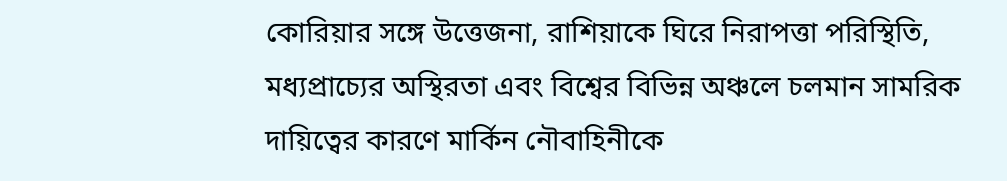কোরিয়ার সঙ্গে উত্তেজনা, রাশিয়াকে ঘিরে নিরাপত্তা পরিস্থিতি, মধ্যপ্রাচ্যের অস্থিরতা এবং বিশ্বের বিভিন্ন অঞ্চলে চলমান সামরিক দায়িত্বের কারণে মার্কিন নৌবাহিনীকে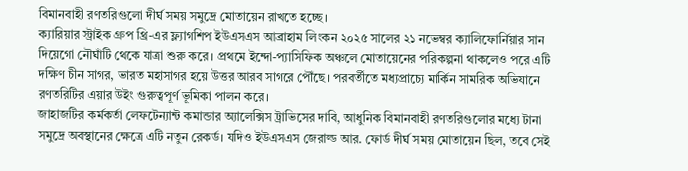বিমানবাহী রণতরিগুলো দীর্ঘ সময় সমুদ্রে মোতায়েন রাখতে হচ্ছে।
ক্যারিয়ার স্ট্রাইক গ্রুপ থ্রি-এর ফ্ল্যাগশিপ ইউএসএস আব্রাহাম লিংকন ২০২৫ সালের ২১ নভেম্বর ক্যালিফোর্নিয়ার সান দিয়েগো নৌঘাঁটি থেকে যাত্রা শুরু করে। প্রথমে ইন্দো-প্যাসিফিক অঞ্চলে মোতায়েনের পরিকল্পনা থাকলেও পরে এটি দক্ষিণ চীন সাগর, ভারত মহাসাগর হয়ে উত্তর আরব সাগরে পৌঁছে। পরবর্তীতে মধ্যপ্রাচ্যে মার্কিন সামরিক অভিযানে রণতরিটির এয়ার উইং গুরুত্বপূর্ণ ভূমিকা পালন করে।
জাহাজটির কর্মকর্তা লেফটেন্যান্ট কমান্ডার অ্যালেক্সিস ট্রাভিসের দাবি, আধুনিক বিমানবাহী রণতরিগুলোর মধ্যে টানা সমুদ্রে অবস্থানের ক্ষেত্রে এটি নতুন রেকর্ড। যদিও ইউএসএস জেরাল্ড আর. ফোর্ড দীর্ঘ সময় মোতায়েন ছিল, তবে সেই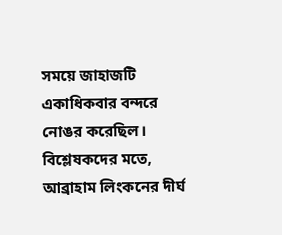সময়ে জাহাজটি একাধিকবার বন্দরে নোঙর করেছিল।
বিশ্লেষকদের মতে, আব্রাহাম লিংকনের দীর্ঘ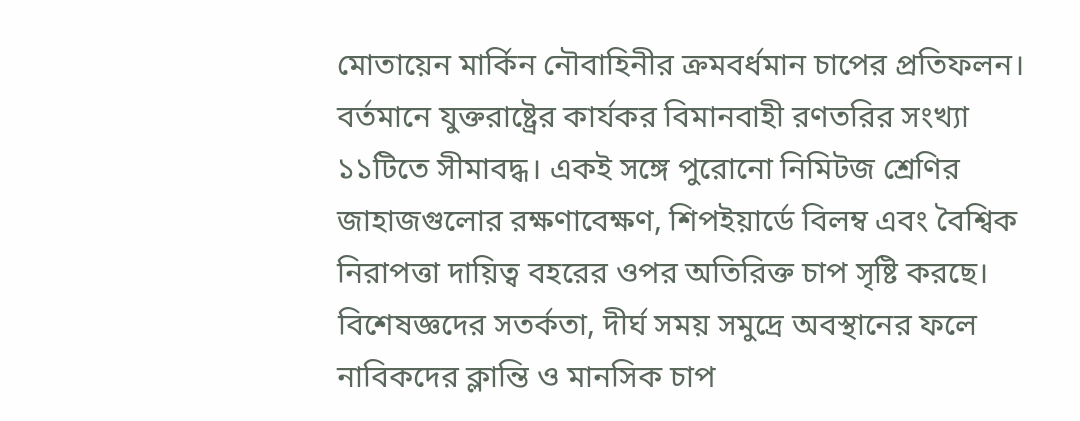মোতায়েন মার্কিন নৌবাহিনীর ক্রমবর্ধমান চাপের প্রতিফলন। বর্তমানে যুক্তরাষ্ট্রের কার্যকর বিমানবাহী রণতরির সংখ্যা ১১টিতে সীমাবদ্ধ। একই সঙ্গে পুরোনো নিমিটজ শ্রেণির জাহাজগুলোর রক্ষণাবেক্ষণ, শিপইয়ার্ডে বিলম্ব এবং বৈশ্বিক নিরাপত্তা দায়িত্ব বহরের ওপর অতিরিক্ত চাপ সৃষ্টি করছে।
বিশেষজ্ঞদের সতর্কতা, দীর্ঘ সময় সমুদ্রে অবস্থানের ফলে নাবিকদের ক্লান্তি ও মানসিক চাপ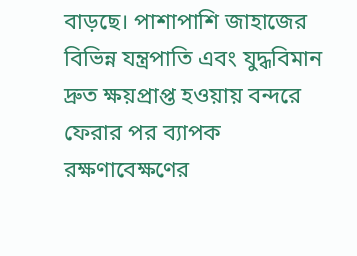বাড়ছে। পাশাপাশি জাহাজের বিভিন্ন যন্ত্রপাতি এবং যুদ্ধবিমান দ্রুত ক্ষয়প্রাপ্ত হওয়ায় বন্দরে ফেরার পর ব্যাপক রক্ষণাবেক্ষণের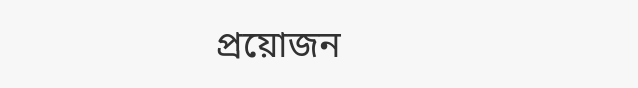প্রয়োজন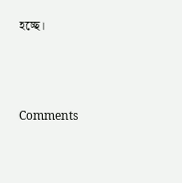হচ্ছে।




Comments